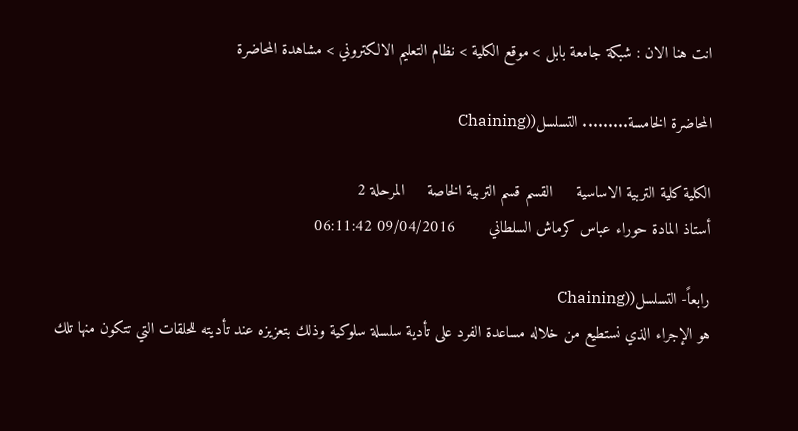انت هنا الان : شبكة جامعة بابل > موقع الكلية > نظام التعليم الالكتروني > مشاهدة المحاضرة

المحاضرة الخامسة......... التسلسل((Chaining

الكلية كلية التربية الاساسية     القسم قسم التربية الخاصة     المرحلة 2
أستاذ المادة حوراء عباس كرماش السلطاني       09/04/2016 06:11:42

رابعاً- التسلسل((Chaining
هو الإجراء الذي نستطيع من خلاله مساعدة الفرد على تأدية سلسلة سلوكية وذلك بتعزيزه عند تأديته للحلقات التي تتكون منها تلك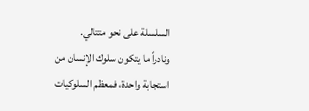السلسلة على نحو متتالي.
ونادراً ما يتكون سلوك الإنسان من استجابة واحدة، فمعظم السلوكيات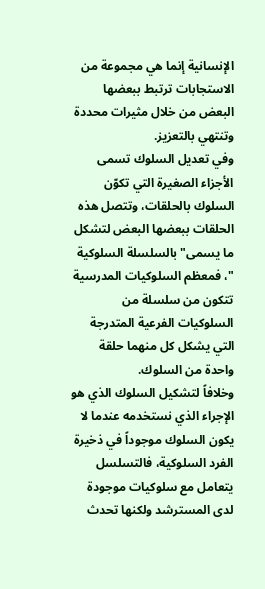الإنسانية إنما هي مجموعة من الاستجابات ترتبط ببعضها البعض من خلال مثيرات محددة وتنتهي بالتعزيز.
وفي تعديل السلوك تسمى الأجزاء الصغيرة التي تكوّن السلوك بالحلقات، وتتصل هذه الحلقات ببعضها البعض لتشكل ما يسمى" بالسلسلة السلوكية "، فمعظم السلوكيات المدرسية تتكون من سلسلة من السلوكيات الفرعية المتدرجة التي يشكل كل منهما حلقة واحدة من السلوك.
وخلافاً لتشكيل السلوك الذي هو الإجراء الذي نستخدمه عندما لا يكون السلوك موجوداً في ذخيرة الفرد السلوكية، فالتسلسل يتعامل مع سلوكيات موجودة لدى المسترشد ولكنها تحدث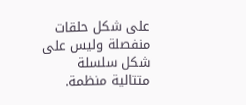على شكل حلقات منفصلة وليس على شكل سلسلة متتالية منظمة.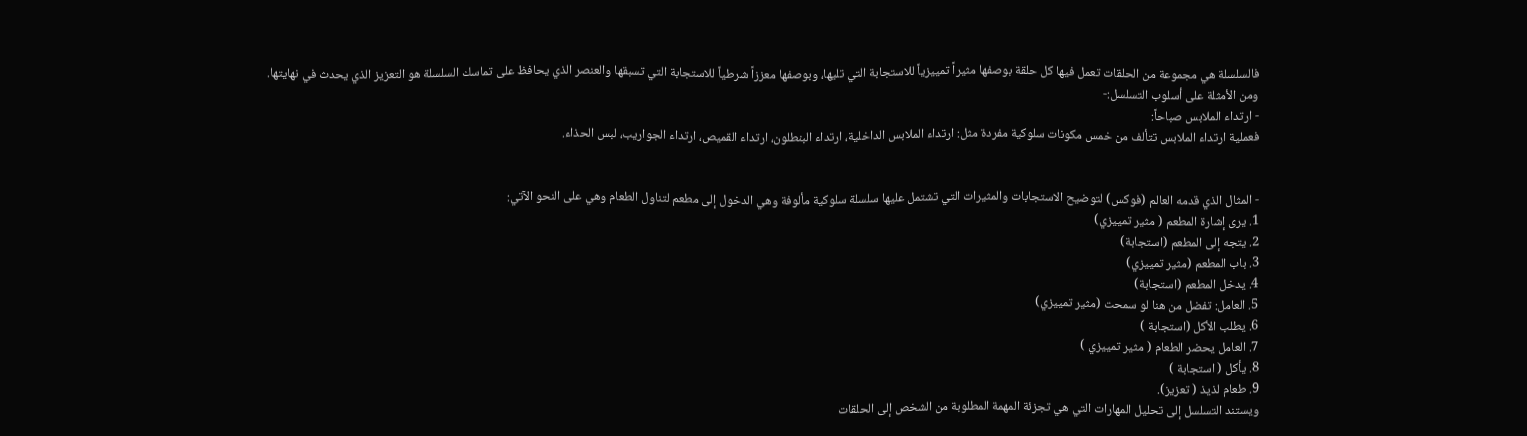فالسلسلة هي مجموعة من الحلقات تعمل فيها كل حلقة بوصفها مثيراً تمييزياً للاستجابة التي تليها، وبوصفها معززاً شرطياً للاستجابة التي تسبقها والعنصر الذي يحافظ على تماسك السلسلة هو التعزيز الذي يحدث في نهايتها.
ومن الأمثلة على أسلوب التسلسل:-
- ارتداء الملابس صباحاً:
فعملية ارتداء الملابس تتألف من خمس مكونات سلوكية مفردة مثل: ارتداء الملابس الداخلية، ارتداء البنطلون، ارتداء القميص، ارتداء الجواريب، لبس الحذاء.


- المثال الذي قدمه العالم (فوكس) لتوضيح الاستجابات والمثيرات التي تشتمل عليها سلسلة سلوكية مألوفة وهي الدخول إلى مطعم لتناول الطعام وهي على النحو الآتي:
1. يرى إشارة المطعم ( مثير تمييزي)
2. يتجه إلى المطعم (استجابة)
3. باب المطعم (مثير تمييزي)
4. يدخل المطعم (استجابة)
5. العامل: تفضل من هنا لو سمحت (مثير تمييزي)
6. يطلب الأكل (استجابة )
7. العامل يحضر الطعام ( مثير تمييزي )
8. يأكل ( استجابة )
9. طعام لذيذ ( تعزيز).
ويستند التسلسل إلى تحليل المهارات التي هي تجزئة المهمة المطلوبة من الشخص إلى الحلقات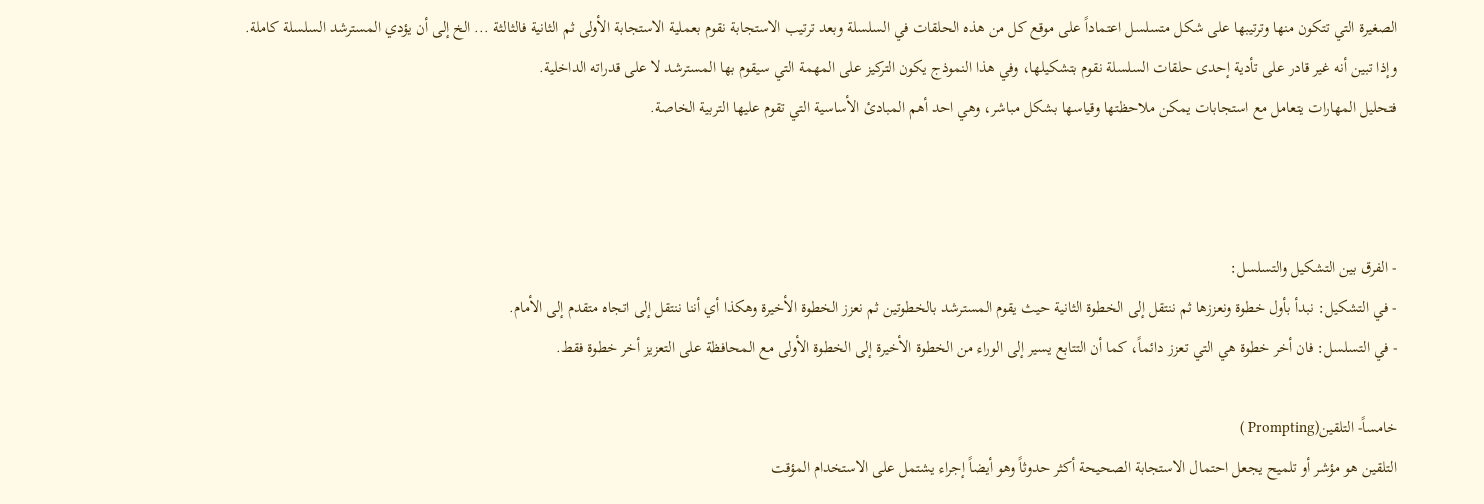الصغيرة التي تتكون منها وترتيبها على شكل متسلسل اعتماداً على موقع كل من هذه الحلقات في السلسلة وبعد ترتيب الاستجابة نقوم بعملية الاستجابة الأولى ثم الثانية فالثالثة ... الخ إلى أن يؤدي المسترشد السلسلة كاملة.
وإذا تبين أنه غير قادر على تأدية إحدى حلقات السلسلة نقوم بتشكيلها، وفي هذا النموذج يكون التركيز على المهمة التي سيقوم بها المسترشد لا على قدراته الداخلية.
فتحليل المهارات يتعامل مع استجابات يمكن ملاحظتها وقياسها بشكل مباشر، وهي احد أهم المبادئ الأساسية التي تقوم عليها التربية الخاصة.



- الفرق بين التشكيل والتسلسل:
- في التشكيل: نبدأ بأول خطوة ونعززها ثم ننتقل إلى الخطوة الثانية حيث يقوم المسترشد بالخطوتين ثم نعزز الخطوة الأخيرة وهكذا أي أننا ننتقل إلى اتجاه متقدم إلى الأمام.
- في التسلسل: فان أخر خطوة هي التي تعزز دائماً، كما أن التتابع يسير إلى الوراء من الخطوة الأخيرة إلى الخطوة الأولى مع المحافظة على التعزيز أخر خطوة فقط.

خامساً- التلقين(Prompting )
التلقين هو مؤشر أو تلميح يجعل احتمال الاستجابة الصحيحة أكثر حدوثاً وهو أيضاً إجراء يشتمل على الاستخدام المؤقت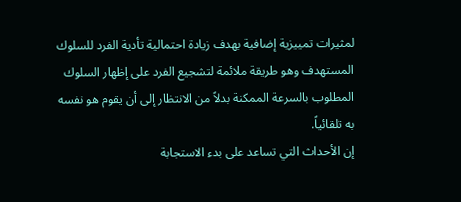لمثيرات تمييزية إضافية بهدف زيادة احتمالية تأدية الفرد للسلوك المستهدف وهو طريقة ملائمة لتشجيع الفرد على إظهار السلوك المطلوب بالسرعة الممكنة بدلاً من الانتظار إلى أن يقوم هو نفسه به تلقائياً.
إن الأحداث التي تساعد على بدء الاستجابة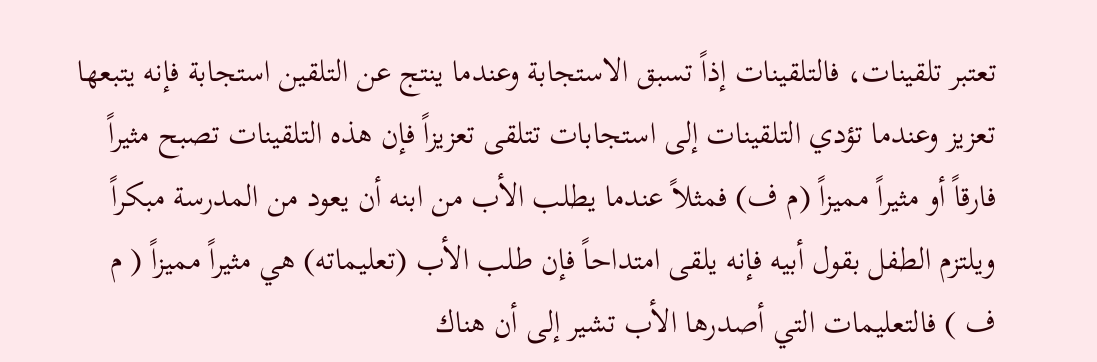تعتبر تلقينات، فالتلقينات إذاً تسبق الاستجابة وعندما ينتج عن التلقين استجابة فإنه يتبعها تعزيز وعندما تؤدي التلقينات إلى استجابات تتلقى تعزيزاً فإن هذه التلقينات تصبح مثيراً فارقاً أو مثيراً مميزاً (م ف) فمثلاً عندما يطلب الأب من ابنه أن يعود من المدرسة مبكراً ويلتزم الطفل بقول أبيه فإنه يلقى امتداحاً فإن طلب الأب (تعليماته) هي مثيراً مميزاً ( م ف ) فالتعليمات التي أصدرها الأب تشير إلى أن هناك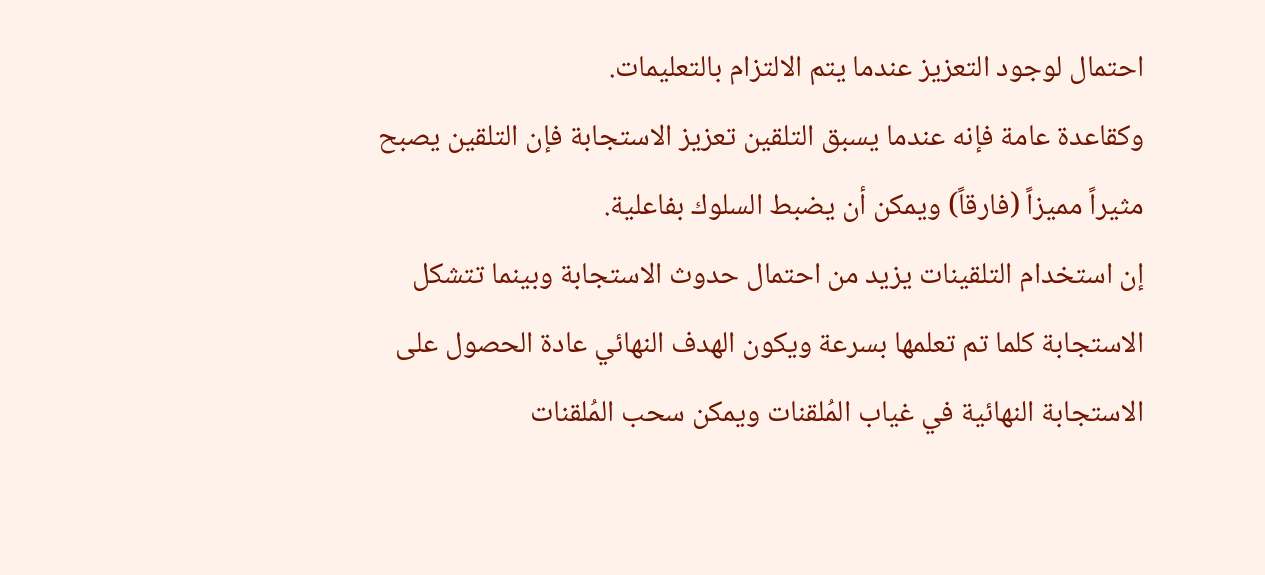احتمال لوجود التعزيز عندما يتم الالتزام بالتعليمات.
وكقاعدة عامة فإنه عندما يسبق التلقين تعزيز الاستجابة فإن التلقين يصبح مثيراً مميزاً (فارقاً) ويمكن أن يضبط السلوك بفاعلية.
إن استخدام التلقينات يزيد من احتمال حدوث الاستجابة وبينما تتشكل الاستجابة كلما تم تعلمها بسرعة ويكون الهدف النهائي عادة الحصول على الاستجابة النهائية في غياب المُلقنات ويمكن سحب المُلقنات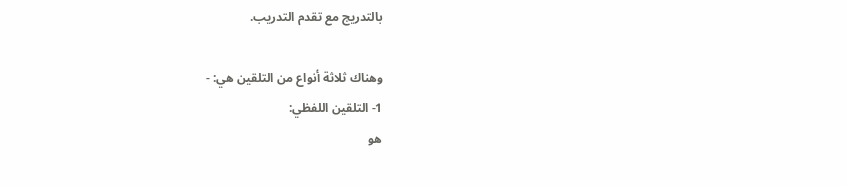بالتدريج مع تقدم التدريب.

وهناك ثلاثة أنواع من التلقين هي: -
1- التلقين اللفظي:
هو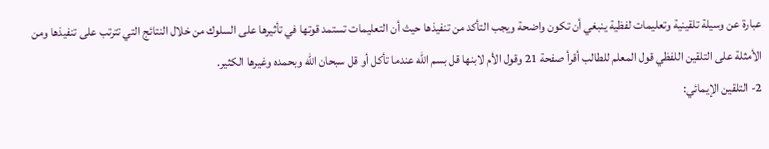عبارة عن وسيلة تلقينية وتعليمات لفظية ينبغي أن تكون واضحة ويجب التأكد من تنفيذها حيث أن التعليمات تستمد قوتها في تأثيرها على السلوك من خلال النتائج التي تترتب على تنفيذها ومن الأمثلة على التلقين اللفظي قول المعلم للطالب أقرأ صفحة 21 وقول الأم لابنها قل بسم الله عندما تأكل أو قل سبحان الله وبحمده وغيرها الكثير.
2- التلقين الإيمائي: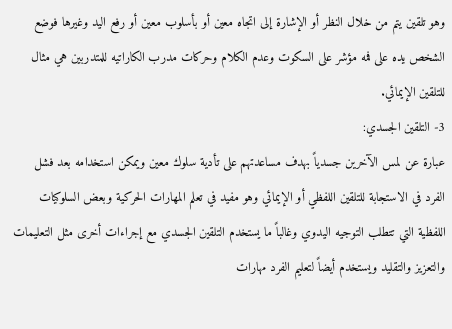وهو تلقين يتم من خلال النظر أو الإشارة إلى اتجاه معين أو بأسلوب معين أو رفع اليد وغيرها فوضع الشخص يده على فمه مؤشر على السكوت وعدم الكلام وحركات مدرب الكاراتيه للمتدربين هي مثال للتلقين الإيمائي.
3- التلقين الجسدي:
عبارة عن لمس الآخرين جسدياً بهدف مساعدتهم على تأدية سلوك معين ويمكن استخدامه بعد فشل الفرد في الاستجابة للتلقين اللفظي أو الإيمائي وهو مفيد في تعلم المهارات الحركية وبعض السلوكيات اللفظية التي تتطلب التوجيه اليدوي وغالباً ما يستخدم التلقين الجسدي مع إجراءات أخرى مثل التعليمات والتعزيز والتقليد ويستخدم أيضاً لتعليم الفرد مهارات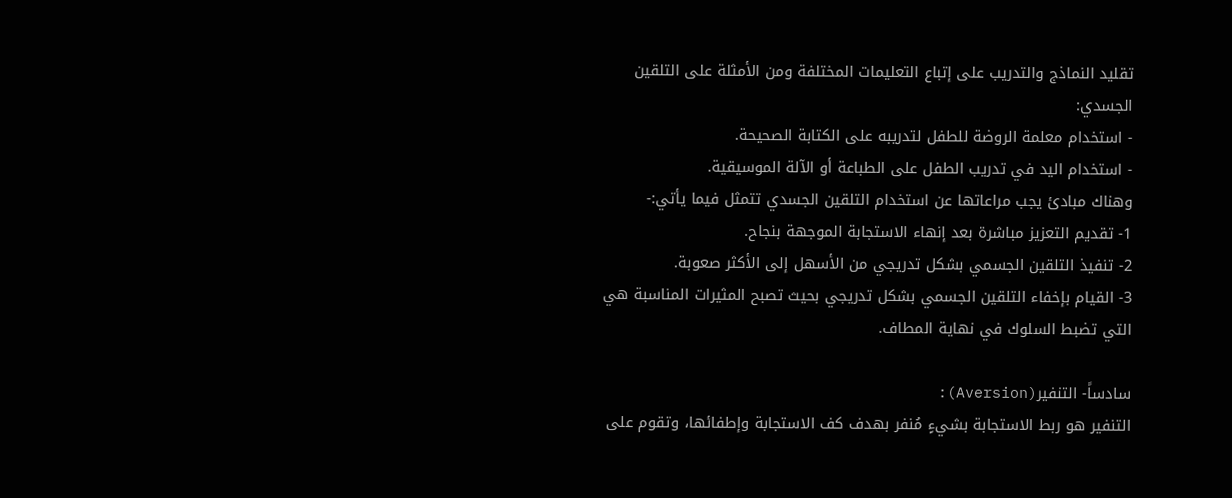تقليد النماذج والتدريب على إتباع التعليمات المختلفة ومن الأمثلة على التلقين الجسدي:
- استخدام معلمة الروضة للطفل لتدريبه على الكتابة الصحيحة.
- استخدام اليد في تدريب الطفل على الطباعة أو الآلة الموسيقية.
وهناك مبادئ يجب مراعاتها عن استخدام التلقين الجسدي تتمثل فيما يأتي:-
1- تقديم التعزيز مباشرة بعد إنهاء الاستجابة الموجهة بنجاح.
2- تنفيذ التلقين الجسمي بشكل تدريجي من الأسهل إلى الأكثر صعوبة.
3- القيام بإخفاء التلقين الجسمي بشكل تدريجي بحيث تصبح المثيرات المناسبة هي التي تضبط السلوك في نهاية المطاف.

سادساً- التنفير(Aversion):
التنفير هو ربط الاستجابة بشيءٍ مُنفر بهدف كف الاستجابة وإطفائها، وتقوم على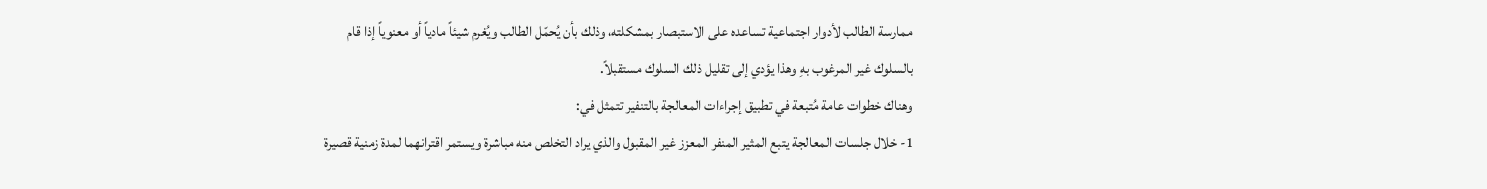ممارسة الطالب لأدوار اجتماعية تساعده على الاستبصار بمشكلته، وذلك بأن يُحمّل الطالب ويُغرم شيئاً مادياً أو معنوياً إذا قام بالسلوك غير المرغوب بهِ وهذا يؤدي إلى تقليل ذلك السلوك مستقبلاً.
وهناك خطوات عامة مُتبعة في تطبيق إجراءات المعالجة بالتنفير تتمثل في:
1- خلال جلسات المعالجة يتبع المثير المنفر المعزز غير المقبول والذي يراد التخلص منه مباشرة ويستمر اقترانهما لمدة زمنية قصيرة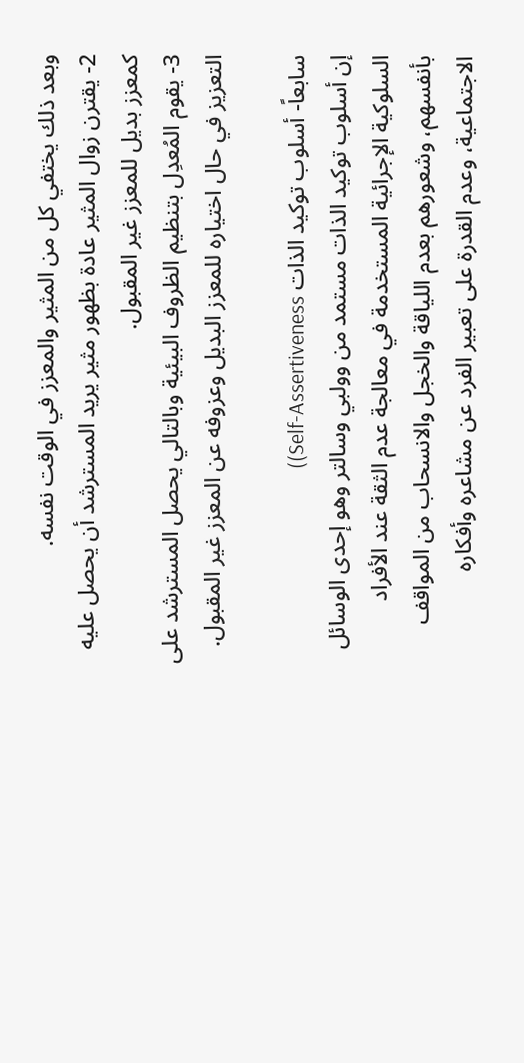وبعد ذلك يختفي كل من المثير والمعزز في الوقت نفسه.
2- يقترن زوال المثير عادة بظهور مثير يريد المسترشد أن يحصل عليه كمعزز بديل للمعزز غير المقبول.
3- يقوم المُعدِل بتنظيم الظروف البيئية وبالتالي يحصل المسترشد على التعزيز في حال اختياره للمعزز البديل وعزوفه عن المعزز غير المقبول.

سابعاً- أسلوب توكيد الذات Self-Assertiveness))
إن أسلوب توكيد الذات مستمد من وولبي وسالتر وهو إحدى الوسائل السلوكية الإجرائية المستخدمة في معالجة عدم الثقة عند الأفراد بأنفسهم، وشعورهم بعدم اللياقة والخجل والانسحاب من المواقف الاجتماعية، وعدم القدرة على تعبير الفرد عن مشاعره وأفكاره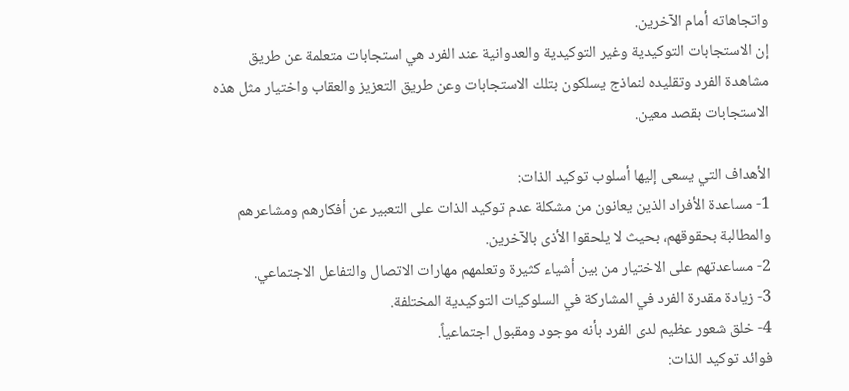واتجاهاته أمام الآخرين.
إن الاستجابات التوكيدية وغير التوكيدية والعدوانية عند الفرد هي استجابات متعلمة عن طريق مشاهدة الفرد وتقليده لنماذج يسلكون بتلك الاستجابات وعن طريق التعزيز والعقاب واختيار مثل هذه الاستجابات بقصد معين.

الأهداف التي يسعى إليها أسلوب توكيد الذات:
1- مساعدة الأفراد الذين يعانون من مشكلة عدم توكيد الذات على التعبير عن أفكارهم ومشاعرهم والمطالبة بحقوقهم، بحيث لا يلحقوا الأذى بالآخرين.
2- مساعدتهم على الاختيار من بين أشياء كثيرة وتعلمهم مهارات الاتصال والتفاعل الاجتماعي.
3- زيادة مقدرة الفرد في المشاركة في السلوكيات التوكيدية المختلفة.
4- خلق شعور عظيم لدى الفرد بأنه موجود ومقبول اجتماعياً.
فوائد توكيد الذات: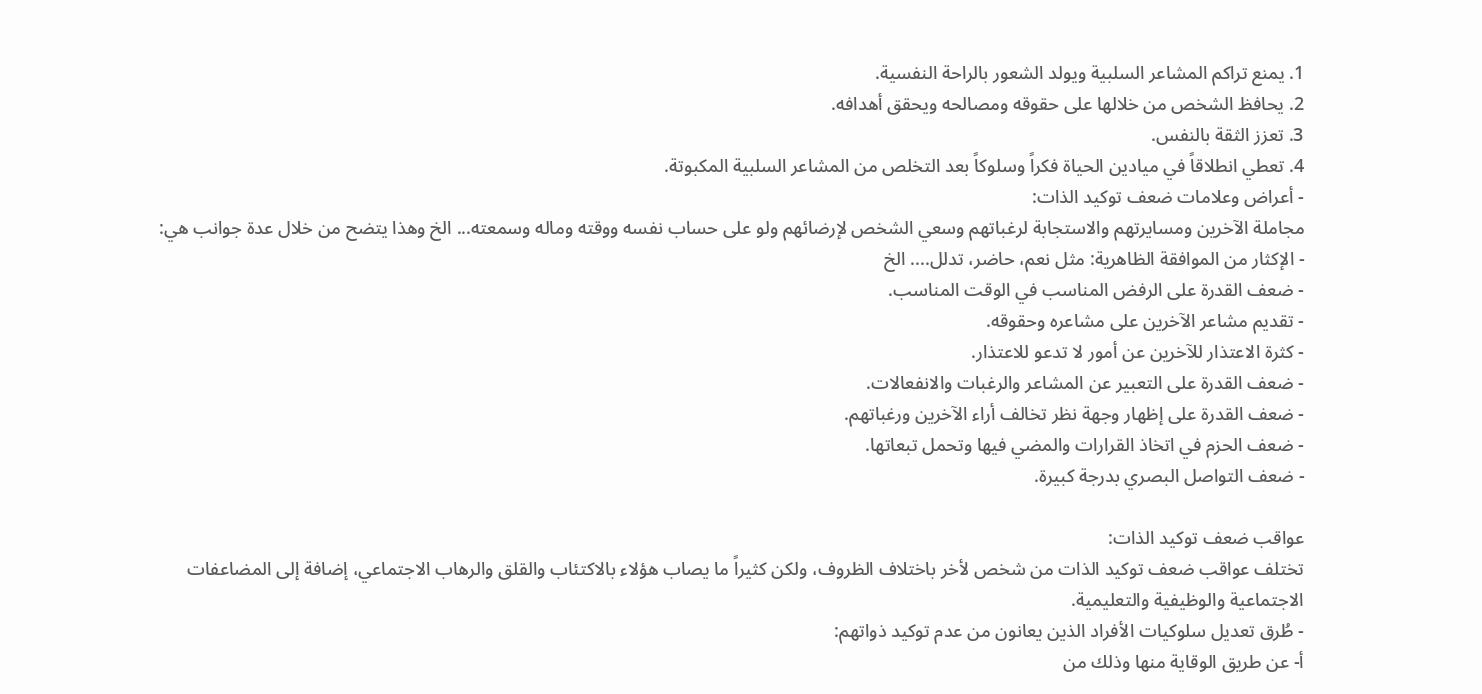1. يمنع تراكم المشاعر السلبية ويولد الشعور بالراحة النفسية.
2. يحافظ الشخص من خلالها على حقوقه ومصالحه ويحقق أهدافه.
3. تعزز الثقة بالنفس.
4. تعطي انطلاقاً في ميادين الحياة فكراً وسلوكاً بعد التخلص من المشاعر السلبية المكبوتة.
- أعراض وعلامات ضعف توكيد الذات:
مجاملة الآخرين ومسايرتهم والاستجابة لرغباتهم وسعي الشخص لإرضائهم ولو على حساب نفسه ووقته وماله وسمعته... الخ وهذا يتضح من خلال عدة جوانب هي:
- الإكثار من الموافقة الظاهرية: مثل نعم، حاضر، تدلل.... الخ
- ضعف القدرة على الرفض المناسب في الوقت المناسب.
- تقديم مشاعر الآخرين على مشاعره وحقوقه.
- كثرة الاعتذار للآخرين عن أمور لا تدعو للاعتذار.
- ضعف القدرة على التعبير عن المشاعر والرغبات والانفعالات.
- ضعف القدرة على إظهار وجهة نظر تخالف أراء الآخرين ورغباتهم.
- ضعف الحزم في اتخاذ القرارات والمضي فيها وتحمل تبعاتها.
- ضعف التواصل البصري بدرجة كبيرة.

عواقب ضعف توكيد الذات:
تختلف عواقب ضعف توكيد الذات من شخص لأخر باختلاف الظروف، ولكن كثيراً ما يصاب هؤلاء بالاكتئاب والقلق والرهاب الاجتماعي، إضافة إلى المضاعفات الاجتماعية والوظيفية والتعليمية.
- طُرق تعديل سلوكيات الأفراد الذين يعانون من عدم توكيد ذواتهم:
أ- عن طريق الوقاية منها وذلك من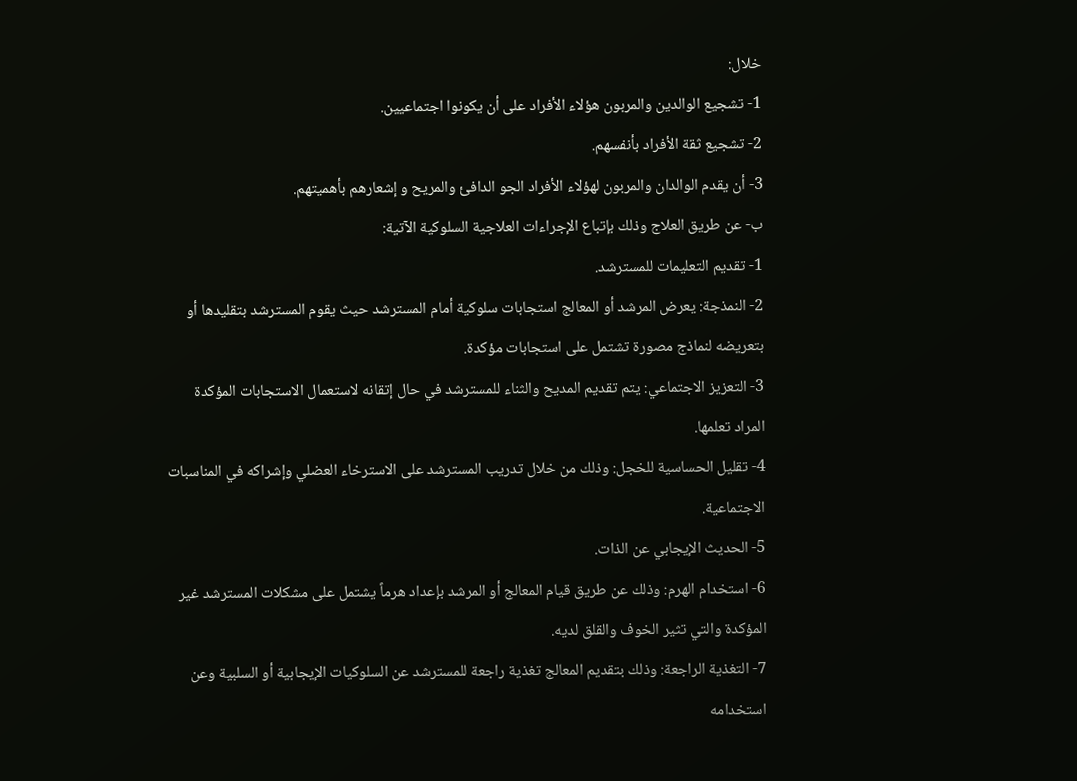خلال:
1- تشجيع الوالدين والمربون هؤلاء الأفراد على أن يكونوا اجتماعيين.
2- تشجيع ثقة الأفراد بأنفسهم.
3- أن يقدم الوالدان والمربون لهؤلاء الأفراد الجو الدافئ والمريح و إشعارهم بأهميتهم.
ب- عن طريق العلاج وذلك بإتباع الإجراءات العلاجية السلوكية الآتية:
1- تقديم التعليمات للمسترشد.
2- النمذجة: يعرض المرشد أو المعالج استجابات سلوكية أمام المسترشد حيث يقوم المسترشد بتقليدها أو بتعريضه لنماذج مصورة تشتمل على استجابات مؤكدة.
3- التعزيز الاجتماعي: يتم تقديم المديح والثناء للمسترشد في حال إتقانه لاستعمال الاستجابات المؤكدة المراد تعلمها.
4- تقليل الحساسية للخجل: وذلك من خلال تدريب المسترشد على الاسترخاء العضلي وإشراكه في المناسبات الاجتماعية.
5- الحديث الإيجابي عن الذات.
6- استخدام الهرم: وذلك عن طريق قيام المعالج أو المرشد بإعداد هرماً يشتمل على مشكلات المسترشد غير المؤكدة والتي تثير الخوف والقلق لديه.
7- التغذية الراجعة: وذلك بتقديم المعالج تغذية راجعة للمسترشد عن السلوكيات الإيجابية أو السلبية وعن استخدامه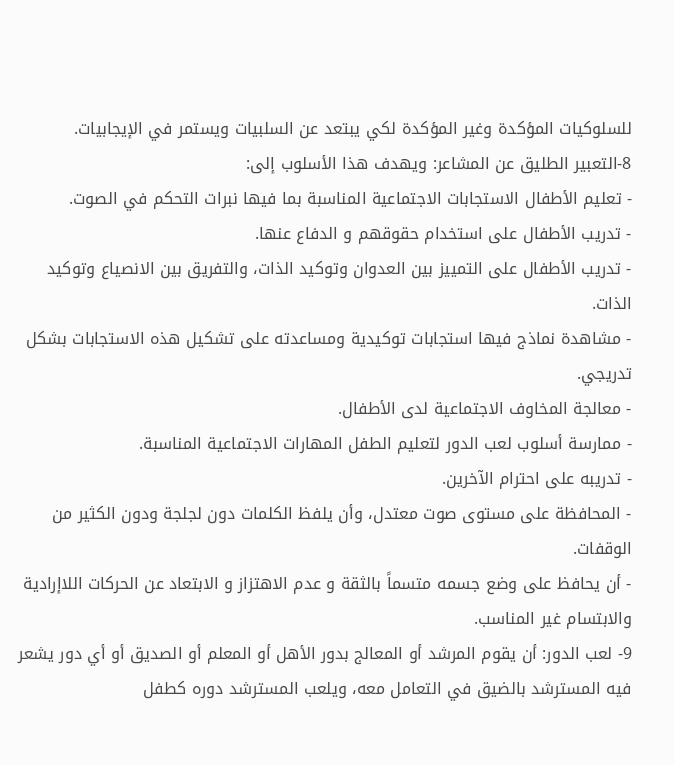للسلوكيات المؤكدة وغير المؤكدة لكي يبتعد عن السلبيات ويستمر في الإيجابيات.
8-التعبير الطليق عن المشاعر: ويهدف هذا الأسلوب إلى:
- تعليم الأطفال الاستجابات الاجتماعية المناسبة بما فيها نبرات التحكم في الصوت.
- تدريب الأطفال على استخدام حقوقهم و الدفاع عنها.
- تدريب الأطفال على التمييز بين العدوان وتوكيد الذات، والتفريق بين الانصياع وتوكيد الذات.
- مشاهدة نماذج فيها استجابات توكيدية ومساعدته على تشكيل هذه الاستجابات بشكل تدريجي.
- معالجة المخاوف الاجتماعية لدى الأطفال.
- ممارسة أسلوب لعب الدور لتعليم الطفل المهارات الاجتماعية المناسبة.
- تدريبه على احترام الآخرين.
- المحافظة على مستوى صوت معتدل، وأن يلفظ الكلمات دون لجلجة ودون الكثير من الوقفات.
- أن يحافظ على وضع جسمه متسماً بالثقة و عدم الاهتزاز و الابتعاد عن الحركات اللاإرادية والابتسام غير المناسب.
9- لعب الدور: أن يقوم المرشد أو المعالج بدور الأهل أو المعلم أو الصديق أو أي دور يشعر فيه المسترشد بالضيق في التعامل معه، ويلعب المسترشد دوره كطفل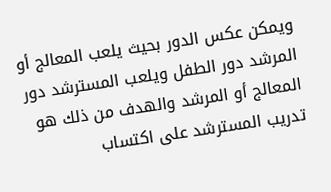ويمكن عكس الدور بحيث يلعب المعالج أو المرشد دور الطفل ويلعب المسترشد دور المعالج أو المرشد والهدف من ذلك هو تدريب المسترشد على اكتساب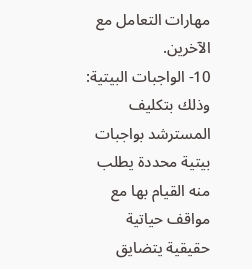مهارات التعامل مع الآخرين.
10- الواجبات البيتية: وذلك بتكليف المسترشد بواجبات بيتية محددة يطلب منه القيام بها مع مواقف حياتية حقيقية يتضايق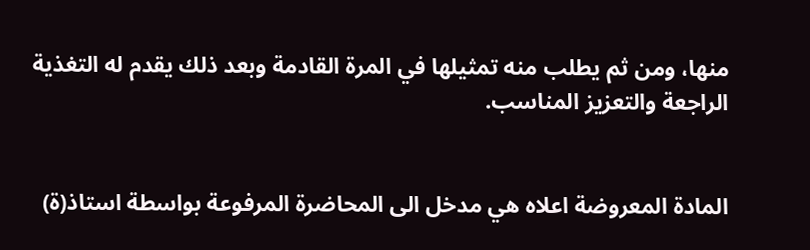منها، ومن ثم يطلب منه تمثيلها في المرة القادمة وبعد ذلك يقدم له التغذية الراجعة والتعزيز المناسب.


المادة المعروضة اعلاه هي مدخل الى المحاضرة المرفوعة بواسطة استاذ(ة)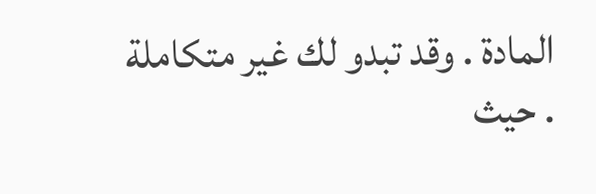المادة . وقد تبدو لك غير متكاملة . حيث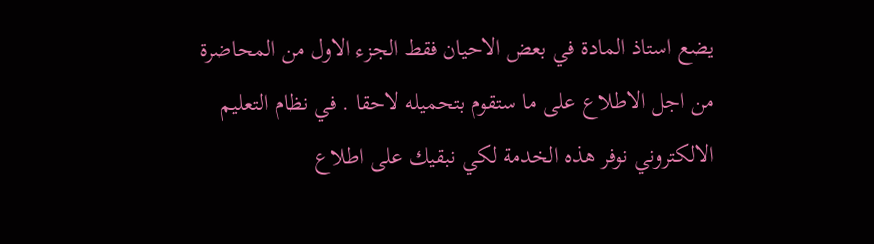يضع استاذ المادة في بعض الاحيان فقط الجزء الاول من المحاضرة من اجل الاطلاع على ما ستقوم بتحميله لاحقا . في نظام التعليم الالكتروني نوفر هذه الخدمة لكي نبقيك على اطلاع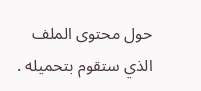حول محتوى الملف الذي ستقوم بتحميله .